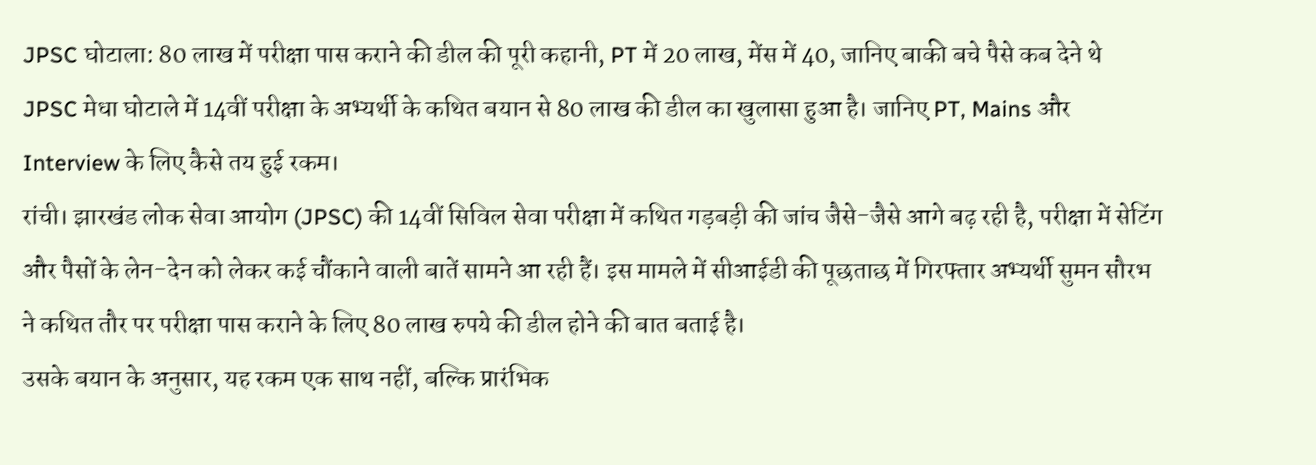JPSC घोटाला: 80 लाख में परीक्षा पास कराने की डील की पूरी कहानी, PT में 20 लाख, मेंस में 40, जानिए बाकी बचे पैसे कब देने थे
JPSC मेधा घोटाले में 14वीं परीक्षा के अभ्यर्थी के कथित बयान से 80 लाख की डील का खुलासा हुआ है। जानिए PT, Mains और Interview के लिए कैसे तय हुई रकम।
रांची। झारखंड लोक सेवा आयोग (JPSC) की 14वीं सिविल सेवा परीक्षा में कथित गड़बड़ी की जांच जैसे-जैसे आगे बढ़ रही है, परीक्षा में सेटिंग और पैसों के लेन-देन को लेकर कई चौंकाने वाली बातें सामने आ रही हैं। इस मामले में सीआईडी की पूछताछ में गिरफ्तार अभ्यर्थी सुमन सौरभ ने कथित तौर पर परीक्षा पास कराने के लिए 80 लाख रुपये की डील होने की बात बताई है।
उसके बयान के अनुसार, यह रकम एक साथ नहीं, बल्कि प्रारंभिक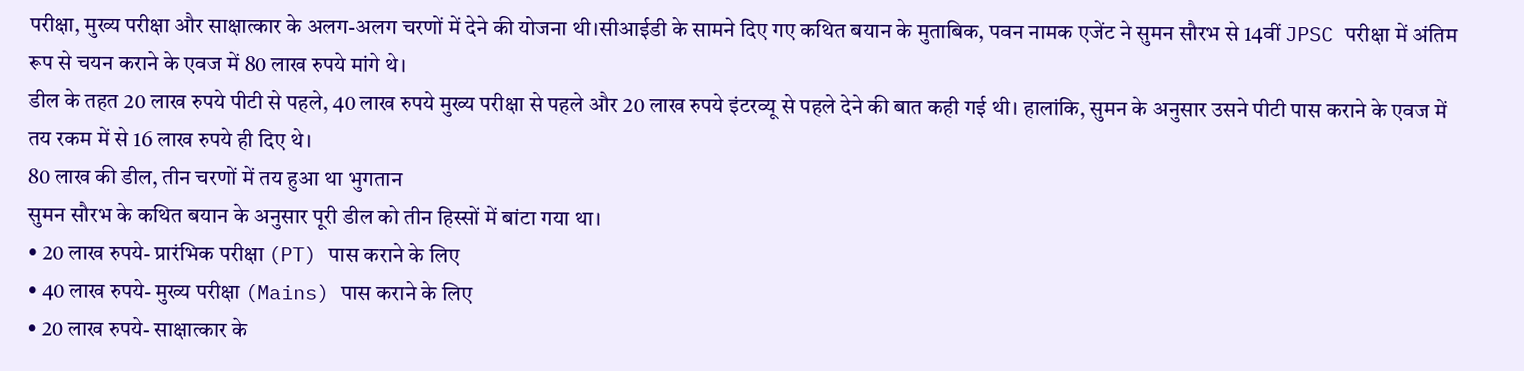परीक्षा, मुख्य परीक्षा और साक्षात्कार के अलग-अलग चरणों में देने की योजना थी।सीआईडी के सामने दिए गए कथित बयान के मुताबिक, पवन नामक एजेंट ने सुमन सौरभ से 14वीं JPSC परीक्षा में अंतिम रूप से चयन कराने के एवज में 80 लाख रुपये मांगे थे।
डील के तहत 20 लाख रुपये पीटी से पहले, 40 लाख रुपये मुख्य परीक्षा से पहले और 20 लाख रुपये इंटरव्यू से पहले देने की बात कही गई थी। हालांकि, सुमन के अनुसार उसने पीटी पास कराने के एवज में तय रकम में से 16 लाख रुपये ही दिए थे।
80 लाख की डील, तीन चरणों में तय हुआ था भुगतान
सुमन सौरभ के कथित बयान के अनुसार पूरी डील को तीन हिस्सों में बांटा गया था।
• 20 लाख रुपये- प्रारंभिक परीक्षा (PT) पास कराने के लिए
• 40 लाख रुपये- मुख्य परीक्षा (Mains) पास कराने के लिए
• 20 लाख रुपये- साक्षात्कार के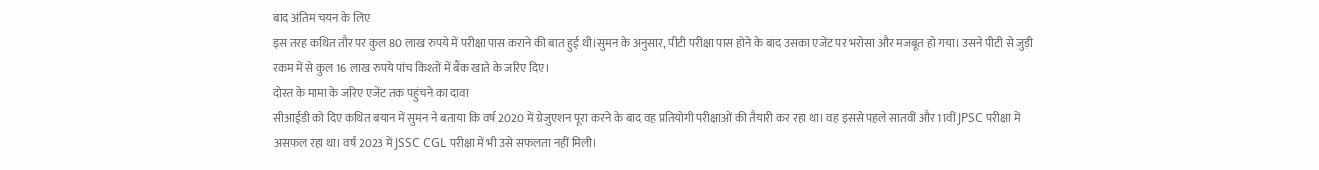बाद अंतिम चयन के लिए
इस तरह कथित तौर पर कुल 80 लाख रुपये में परीक्षा पास कराने की बात हुई थी।सुमन के अनुसार, पीटी परीक्षा पास होने के बाद उसका एजेंट पर भरोसा और मजबूत हो गया। उसने पीटी से जुड़ी रकम में से कुल 16 लाख रुपये पांच किश्तों में बैंक खाते के जरिए दिए।
दोस्त के मामा के जरिए एजेंट तक पहुंचने का दावा
सीआईडी को दिए कथित बयान में सुमन ने बताया कि वर्ष 2020 में ग्रेजुएशन पूरा करने के बाद वह प्रतियोगी परीक्षाओं की तैयारी कर रहा था। वह इससे पहले सातवीं और 11वीं JPSC परीक्षा में असफल रहा था। वर्ष 2023 में JSSC CGL परीक्षा में भी उसे सफलता नहीं मिली।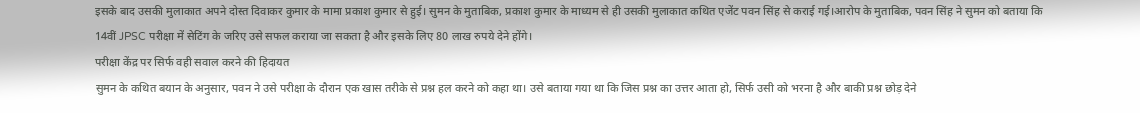इसके बाद उसकी मुलाकात अपने दोस्त दिवाकर कुमार के मामा प्रकाश कुमार से हुई। सुमन के मुताबिक, प्रकाश कुमार के माध्यम से ही उसकी मुलाकात कथित एजेंट पवन सिंह से कराई गई।आरोप के मुताबिक, पवन सिंह ने सुमन को बताया कि 14वीं JPSC परीक्षा में सेटिंग के जरिए उसे सफल कराया जा सकता है और इसके लिए 80 लाख रुपये देने होंगे।
परीक्षा केंद्र पर सिर्फ वही सवाल करने की हिदायत
सुमन के कथित बयान के अनुसार, पवन ने उसे परीक्षा के दौरान एक खास तरीके से प्रश्न हल करने को कहा था। उसे बताया गया था कि जिस प्रश्न का उत्तर आता हो, सिर्फ उसी को भरना है और बाकी प्रश्न छोड़ देने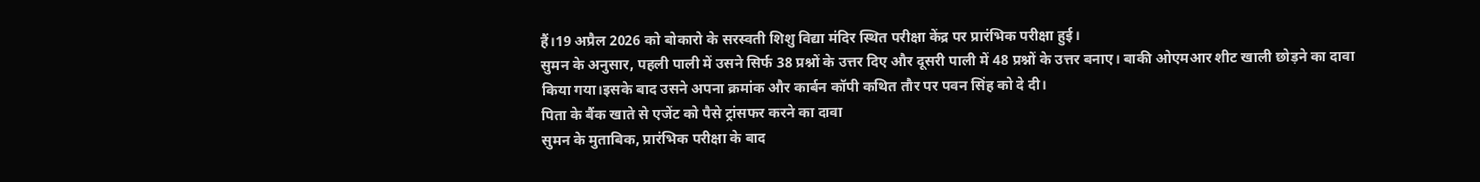हैं।19 अप्रैल 2026 को बोकारो के सरस्वती शिशु विद्या मंदिर स्थित परीक्षा केंद्र पर प्रारंभिक परीक्षा हुई।
सुमन के अनुसार, पहली पाली में उसने सिर्फ 38 प्रश्नों के उत्तर दिए और दूसरी पाली में 48 प्रश्नों के उत्तर बनाए। बाकी ओएमआर शीट खाली छोड़ने का दावा किया गया।इसके बाद उसने अपना क्रमांक और कार्बन कॉपी कथित तौर पर पवन सिंह को दे दी।
पिता के बैंक खाते से एजेंट को पैसे ट्रांसफर करने का दावा
सुमन के मुताबिक, प्रारंभिक परीक्षा के बाद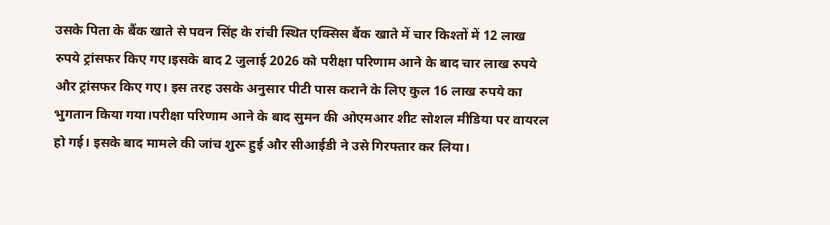उसके पिता के बैंक खाते से पवन सिंह के रांची स्थित एक्सिस बैंक खाते में चार किश्तों में 12 लाख रुपये ट्रांसफर किए गए।इसके बाद 2 जुलाई 2026 को परीक्षा परिणाम आने के बाद चार लाख रुपये और ट्रांसफर किए गए। इस तरह उसके अनुसार पीटी पास कराने के लिए कुल 16 लाख रुपये का भुगतान किया गया।परीक्षा परिणाम आने के बाद सुमन की ओएमआर शीट सोशल मीडिया पर वायरल हो गई। इसके बाद मामले की जांच शुरू हुई और सीआईडी ने उसे गिरफ्तार कर लिया।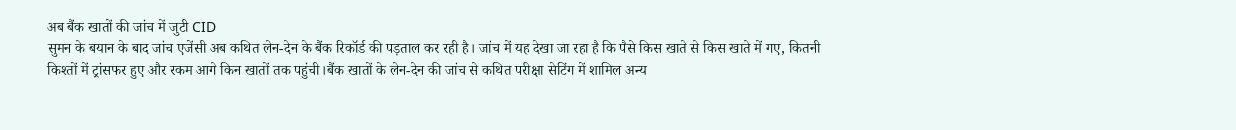अब बैंक खातों की जांच में जुटी CID
सुमन के बयान के बाद जांच एजेंसी अब कथित लेन-देन के बैंक रिकॉर्ड की पड़ताल कर रही है। जांच में यह देखा जा रहा है कि पैसे किस खाते से किस खाते में गए, कितनी किश्तों में ट्रांसफर हुए और रकम आगे किन खातों तक पहुंची।बैंक खातों के लेन-देन की जांच से कथित परीक्षा सेटिंग में शामिल अन्य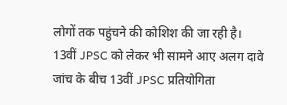लोगों तक पहुंचने की कोशिश की जा रही है।
13वीं JPSC को लेकर भी सामने आए अलग दावे
जांच के बीच 13वीं JPSC प्रतियोगिता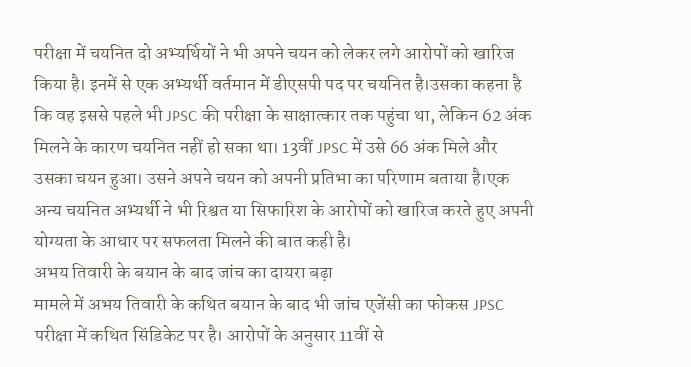परीक्षा में चयनित दो अभ्यर्थियों ने भी अपने चयन को लेकर लगे आरोपों को खारिज किया है। इनमें से एक अभ्यर्थी वर्तमान में डीएसपी पद पर चयनित है।उसका कहना है कि वह इससे पहले भी JPSC की परीक्षा के साक्षात्कार तक पहुंचा था, लेकिन 62 अंक मिलने के कारण चयनित नहीं हो सका था। 13वीं JPSC में उसे 66 अंक मिले और उसका चयन हुआ। उसने अपने चयन को अपनी प्रतिभा का परिणाम बताया है।एक अन्य चयनित अभ्यर्थी ने भी रिश्वत या सिफारिश के आरोपों को खारिज करते हुए अपनी योग्यता के आधार पर सफलता मिलने की बात कही है।
अभय तिवारी के बयान के बाद जांच का दायरा बढ़ा
मामले में अभय तिवारी के कथित बयान के बाद भी जांच एजेंसी का फोकस JPSC परीक्षा में कथित सिंडिकेट पर है। आरोपों के अनुसार 11वीं से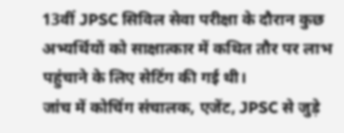13वीं JPSC सिविल सेवा परीक्षा के दौरान कुछ अभ्यर्थियों को साक्षात्कार में कथित तौर पर लाभ पहुंचाने के लिए सेटिंग की गई थी।
जांच में कोचिंग संचालक, एजेंट, JPSC से जुड़े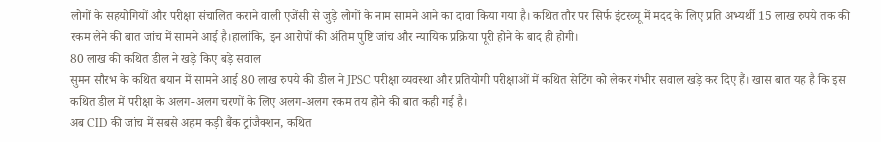लोगों के सहयोगियों और परीक्षा संचालित कराने वाली एजेंसी से जुड़े लोगों के नाम सामने आने का दावा किया गया है। कथित तौर पर सिर्फ इंटरव्यू में मदद के लिए प्रति अभ्यर्थी 15 लाख रुपये तक की रकम लेने की बात जांच में सामने आई है।हालांकि, इन आरोपों की अंतिम पुष्टि जांच और न्यायिक प्रक्रिया पूरी होने के बाद ही होगी।
80 लाख की कथित डील ने खड़े किए बड़े सवाल
सुमन सौरभ के कथित बयान में सामने आई 80 लाख रुपये की डील ने JPSC परीक्षा व्यवस्था और प्रतियोगी परीक्षाओं में कथित सेटिंग को लेकर गंभीर सवाल खड़े कर दिए हैं। खास बात यह है कि इस कथित डील में परीक्षा के अलग-अलग चरणों के लिए अलग-अलग रकम तय होने की बात कही गई है।
अब CID की जांच में सबसे अहम कड़ी बैंक ट्रांजैक्शन, कथित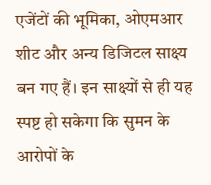एजेंटों की भूमिका, ओएमआर शीट और अन्य डिजिटल साक्ष्य बन गए हैं। इन साक्ष्यों से ही यह स्पष्ट हो सकेगा कि सुमन के आरोपों के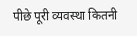पीछे पूरी व्यवस्था कितनी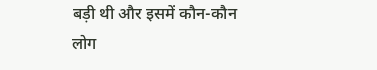बड़ी थी और इसमें कौन-कौन लोग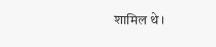शामिल थे।